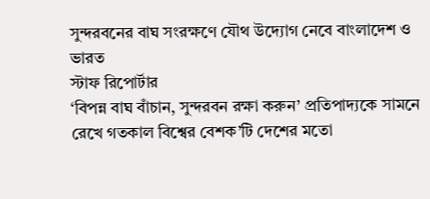সুন্দরবনের বাঘ সংরক্ষণে যৌথ উদ্যোগ নেবে বাংলাদেশ ও ভারত
স্টাফ রিপোর্টার
‘বিপন্ন বাঘ বাঁচান, সুন্দরবন রক্ষা করুন’ প্রতিপাদ্যকে সামনে রেখে গতকাল বিশ্বের বেশক’টি দেশের মতো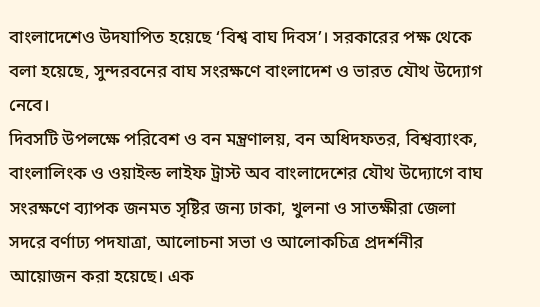বাংলাদেশেও উদযাপিত হয়েছে ‘বিশ্ব বাঘ দিবস’। সরকারের পক্ষ থেকে বলা হয়েছে, সুন্দরবনের বাঘ সংরক্ষণে বাংলাদেশ ও ভারত যৌথ উদ্যোগ নেবে।
দিবসটি উপলক্ষে পরিবেশ ও বন মন্ত্রণালয়, বন অধিদফতর, বিশ্বব্যাংক, বাংলালিংক ও ওয়াইল্ড লাইফ ট্রাস্ট অব বাংলাদেশের যৌথ উদ্যোগে বাঘ সংরক্ষণে ব্যাপক জনমত সৃষ্টির জন্য ঢাকা, খুলনা ও সাতক্ষীরা জেলা সদরে বর্ণাঢ্য পদযাত্রা, আলোচনা সভা ও আলোকচিত্র প্রদর্শনীর আয়োজন করা হয়েছে। এক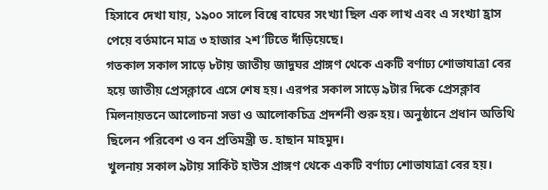হিসাবে দেখা যায়, ১৯০০ সালে বিশ্বে বাঘের সংখ্যা ছিল এক লাখ এবং এ সংখ্যা হ্রাস পেয়ে বর্তমানে মাত্র ৩ হাজার ২শ’টিতে দাঁড়িয়েছে।
গতকাল সকাল সাড়ে ৮টায় জাতীয় জাদুঘর প্রাঙ্গণ থেকে একটি বর্ণাঢ্য শোভাযাত্রা বের হয়ে জাতীয় প্রেসক্লাবে এসে শেষ হয়। এরপর সকাল সাড়ে ৯টার দিকে প্রেসক্লাব মিলনায়তনে আলোচনা সভা ও আলোকচিত্র প্রদর্শনী শুরু হয়। অনুষ্ঠানে প্রধান অতিথি ছিলেন পরিবেশ ও বন প্রতিমন্ত্রী ড. হাছান মাহমুদ।
খুলনায় সকাল ৯টায় সার্কিট হাউস প্রাঙ্গণ থেকে একটি বর্ণাঢ্য শোভাযাত্রা বের হয়।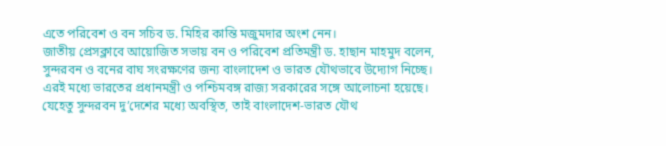এতে পরিবেশ ও বন সচিব ড. মিহির কান্তি মজুমদার অংশ নেন।
জাতীয় প্রেসক্লাবে আয়োজিত সভায় বন ও পরিবেশ প্রতিমন্ত্রী ড. হাছান মাহমুদ বলেন, সুন্দরবন ও বনের বাঘ সংরক্ষণের জন্য বাংলাদেশ ও ভারত যৌথভাবে উদ্যোগ নিচ্ছে। এরই মধ্যে ভারতের প্রধানমন্ত্রী ও পশ্চিমবঙ্গ রাজ্য সরকারের সঙ্গে আলোচনা হয়েছে। যেহেতু সুন্দরবন দু’দেশের মধ্যে অবস্থিত, তাই বাংলাদেশ-ভারত যৌথ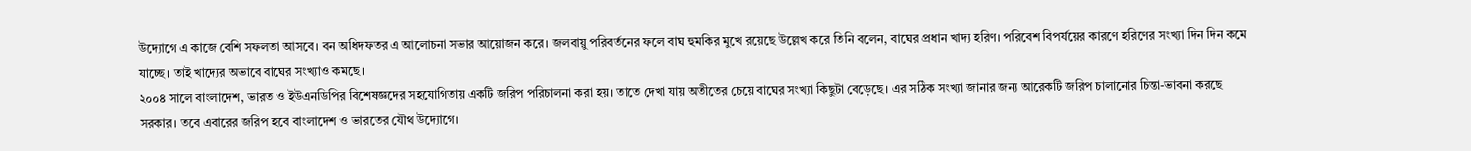উদ্যোগে এ কাজে বেশি সফলতা আসবে। বন অধিদফতর এ আলোচনা সভার আয়োজন করে। জলবায়ু পরিবর্তনের ফলে বাঘ হুমকির মুখে রয়েছে উল্লেখ করে তিনি বলেন, বাঘের প্রধান খাদ্য হরিণ। পরিবেশ বিপর্যয়ের কারণে হরিণের সংখ্যা দিন দিন কমে যাচ্ছে। তাই খাদ্যের অভাবে বাঘের সংখ্যাও কমছে।
২০০৪ সালে বাংলাদেশ, ভারত ও ইউএনডিপির বিশেষজ্ঞদের সহযোগিতায় একটি জরিপ পরিচালনা করা হয়। তাতে দেখা যায় অতীতের চেয়ে বাঘের সংখ্যা কিছুটা বেড়েছে। এর সঠিক সংখ্যা জানার জন্য আরেকটি জরিপ চালানোর চিন্তা-ভাবনা করছে সরকার। তবে এবারের জরিপ হবে বাংলাদেশ ও ভারতের যৌথ উদ্যোগে।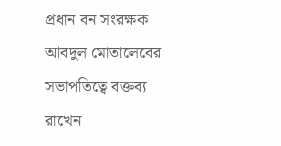প্রধান বন সংরক্ষক আবদুল মোতালেবের সভাপতিত্বে বক্তব্য রাখেন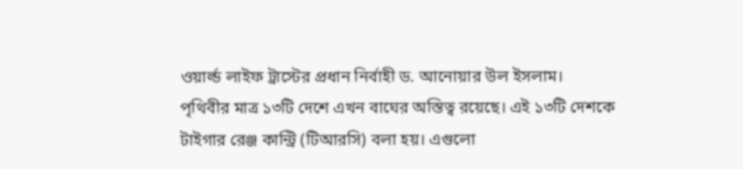ওয়ার্ল্ড লাইফ ট্রাস্টের প্রধান নির্বাহী ড. আনোয়ার উল ইসলাম।
পৃথিবীর মাত্র ১৩টি দেশে এখন বাঘের অস্তিত্ব রয়েছে। এই ১৩টি দেশকে টাইগার রেঞ্জ কান্ট্রি (টিআরসি) বলা হয়। এগুলো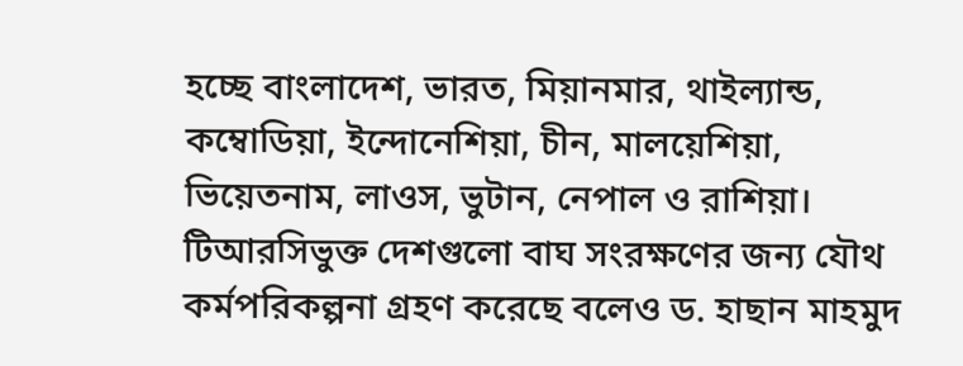হচ্ছে বাংলাদেশ, ভারত, মিয়ানমার, থাইল্যান্ড, কম্বোডিয়া, ইন্দোনেশিয়া, চীন, মালয়েশিয়া, ভিয়েতনাম, লাওস, ভুটান, নেপাল ও রাশিয়া। টিআরসিভুক্ত দেশগুলো বাঘ সংরক্ষণের জন্য যৌথ কর্মপরিকল্পনা গ্রহণ করেছে বলেও ড. হাছান মাহমুদ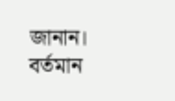জানান।
বর্তমান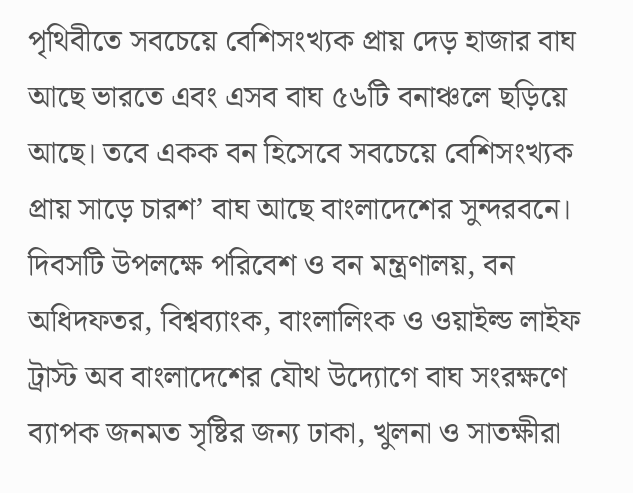পৃথিবীতে সবচেয়ে বেশিসংখ্যক প্রায় দেড় হাজার বাঘ আছে ভারতে এবং এসব বাঘ ৫৬টি বনাঞ্চলে ছড়িয়ে আছে। তবে একক বন হিসেবে সবচেয়ে বেশিসংখ্যক প্রায় সাড়ে চারশ’ বাঘ আছে বাংলাদেশের সুন্দরবনে।
দিবসটি উপলক্ষে পরিবেশ ও বন মন্ত্রণালয়, বন অধিদফতর, বিশ্বব্যাংক, বাংলালিংক ও ওয়াইল্ড লাইফ ট্রাস্ট অব বাংলাদেশের যৌথ উদ্যোগে বাঘ সংরক্ষণে ব্যাপক জনমত সৃষ্টির জন্য ঢাকা, খুলনা ও সাতক্ষীরা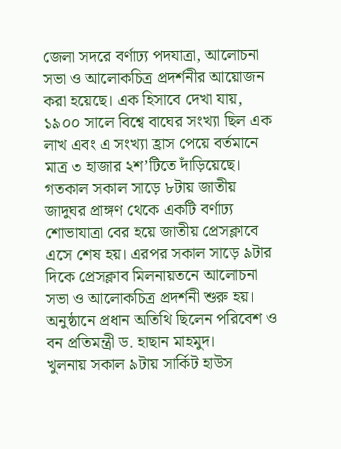জেলা সদরে বর্ণাঢ্য পদযাত্রা, আলোচনা সভা ও আলোকচিত্র প্রদর্শনীর আয়োজন করা হয়েছে। এক হিসাবে দেখা যায়, ১৯০০ সালে বিশ্বে বাঘের সংখ্যা ছিল এক লাখ এবং এ সংখ্যা হ্রাস পেয়ে বর্তমানে মাত্র ৩ হাজার ২শ’টিতে দাঁড়িয়েছে।
গতকাল সকাল সাড়ে ৮টায় জাতীয় জাদুঘর প্রাঙ্গণ থেকে একটি বর্ণাঢ্য শোভাযাত্রা বের হয়ে জাতীয় প্রেসক্লাবে এসে শেষ হয়। এরপর সকাল সাড়ে ৯টার দিকে প্রেসক্লাব মিলনায়তনে আলোচনা সভা ও আলোকচিত্র প্রদর্শনী শুরু হয়। অনুষ্ঠানে প্রধান অতিথি ছিলেন পরিবেশ ও বন প্রতিমন্ত্রী ড. হাছান মাহমুদ।
খুলনায় সকাল ৯টায় সার্কিট হাউস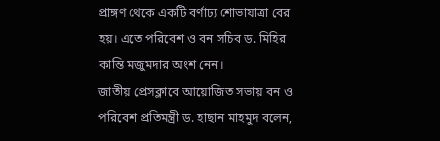প্রাঙ্গণ থেকে একটি বর্ণাঢ্য শোভাযাত্রা বের হয়। এতে পরিবেশ ও বন সচিব ড. মিহির কান্তি মজুমদার অংশ নেন।
জাতীয় প্রেসক্লাবে আয়োজিত সভায় বন ও পরিবেশ প্রতিমন্ত্রী ড. হাছান মাহমুদ বলেন,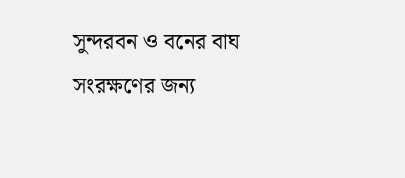সুন্দরবন ও বনের বাঘ সংরক্ষণের জন্য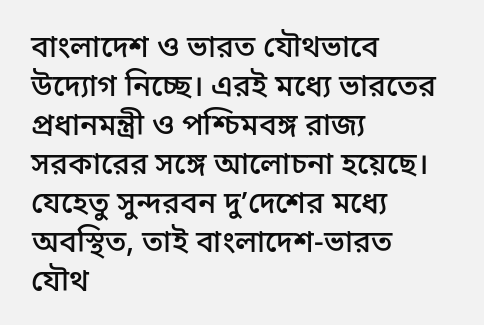বাংলাদেশ ও ভারত যৌথভাবে উদ্যোগ নিচ্ছে। এরই মধ্যে ভারতের প্রধানমন্ত্রী ও পশ্চিমবঙ্গ রাজ্য সরকারের সঙ্গে আলোচনা হয়েছে। যেহেতু সুন্দরবন দু’দেশের মধ্যে অবস্থিত, তাই বাংলাদেশ-ভারত যৌথ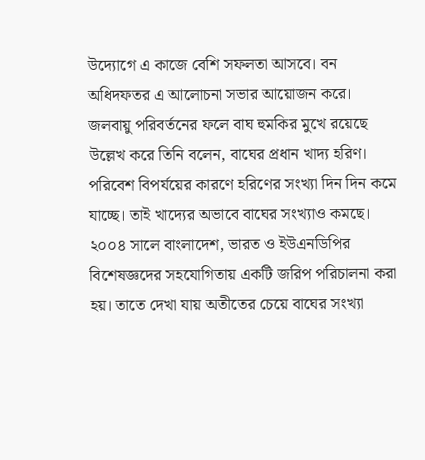উদ্যোগে এ কাজে বেশি সফলতা আসবে। বন অধিদফতর এ আলোচনা সভার আয়োজন করে। জলবায়ু পরিবর্তনের ফলে বাঘ হুমকির মুখে রয়েছে উল্লেখ করে তিনি বলেন, বাঘের প্রধান খাদ্য হরিণ। পরিবেশ বিপর্যয়ের কারণে হরিণের সংখ্যা দিন দিন কমে যাচ্ছে। তাই খাদ্যের অভাবে বাঘের সংখ্যাও কমছে।
২০০৪ সালে বাংলাদেশ, ভারত ও ইউএনডিপির বিশেষজ্ঞদের সহযোগিতায় একটি জরিপ পরিচালনা করা হয়। তাতে দেখা যায় অতীতের চেয়ে বাঘের সংখ্যা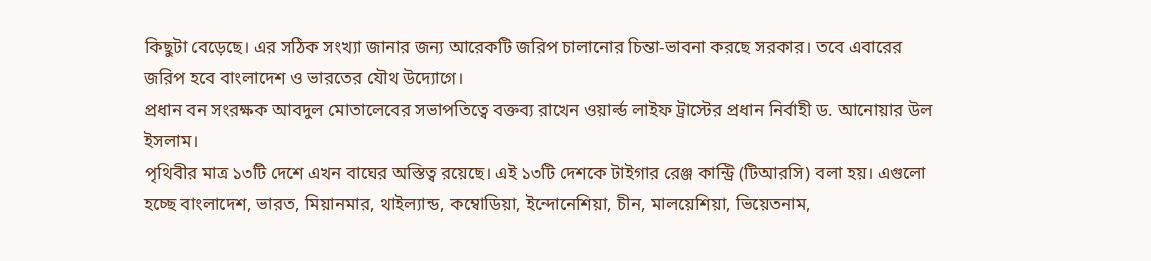কিছুটা বেড়েছে। এর সঠিক সংখ্যা জানার জন্য আরেকটি জরিপ চালানোর চিন্তা-ভাবনা করছে সরকার। তবে এবারের জরিপ হবে বাংলাদেশ ও ভারতের যৌথ উদ্যোগে।
প্রধান বন সংরক্ষক আবদুল মোতালেবের সভাপতিত্বে বক্তব্য রাখেন ওয়ার্ল্ড লাইফ ট্রাস্টের প্রধান নির্বাহী ড. আনোয়ার উল ইসলাম।
পৃথিবীর মাত্র ১৩টি দেশে এখন বাঘের অস্তিত্ব রয়েছে। এই ১৩টি দেশকে টাইগার রেঞ্জ কান্ট্রি (টিআরসি) বলা হয়। এগুলো হচ্ছে বাংলাদেশ, ভারত, মিয়ানমার, থাইল্যান্ড, কম্বোডিয়া, ইন্দোনেশিয়া, চীন, মালয়েশিয়া, ভিয়েতনাম,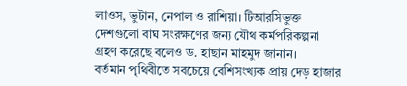লাওস, ভুটান, নেপাল ও রাশিয়া। টিআরসিভুক্ত দেশগুলো বাঘ সংরক্ষণের জন্য যৌথ কর্মপরিকল্পনা গ্রহণ করেছে বলেও ড. হাছান মাহমুদ জানান।
বর্তমান পৃথিবীতে সবচেয়ে বেশিসংখ্যক প্রায় দেড় হাজার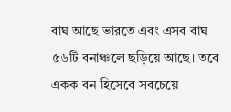বাঘ আছে ভারতে এবং এসব বাঘ ৫৬টি বনাঞ্চলে ছড়িয়ে আছে। তবে একক বন হিসেবে সবচেয়ে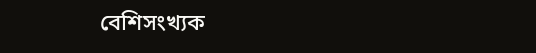বেশিসংখ্যক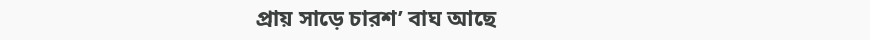প্রায় সাড়ে চারশ’ বাঘ আছে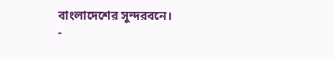বাংলাদেশের সুন্দরবনে।
-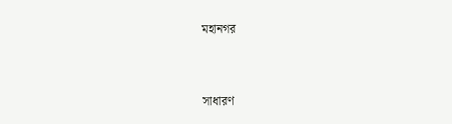মহানগর


সাধারণ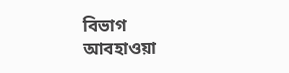বিভাগ
আবহাওয়া